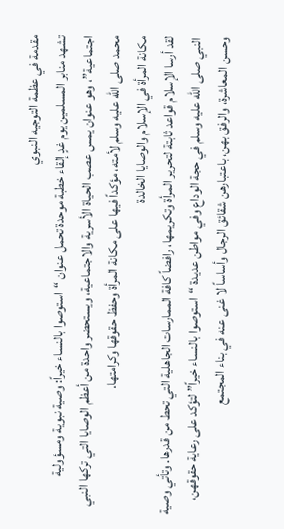مقدمة في عظمة التوجيه النبوي
تشهد منابر المسلمين يوم غدٍ إلقاء خطبة موحدة تحمل عنوان “استوصوا بالنساء خيراً: وصية نبوية ومسؤولية اجتماعية”، وهو عنوان يمس عصب الحياة الأسرية والاجتماعية، ويستحضر واحدة من أعظم الوصايا التي تركها النبي محمد صلى الله عليه وسلم لأمته، مؤكداً فيها على مكانة المرأة وحفظ حقوقها وكرامتها.
مكانة المرأة في الإسلام والوصايا الخالدة
لقد أرسا الإسلام قواعد ثابتة لتحرير المرأة وتكريمها، رافضاً كافة الممارسات الجاهلية التي تحط من قدرها. وتأتي وصية النبي صلى الله عليه وسلم في حجة الوداع وفي مواطن عديدة “استوصوا بالنساء خيراً” لتؤكد على رعاية حقوقهن، وحسن المعاشرة، والرفق بهن، باعتبارهن شقائق الرجال وأساساً لا غنى عنه في بناء المجتمع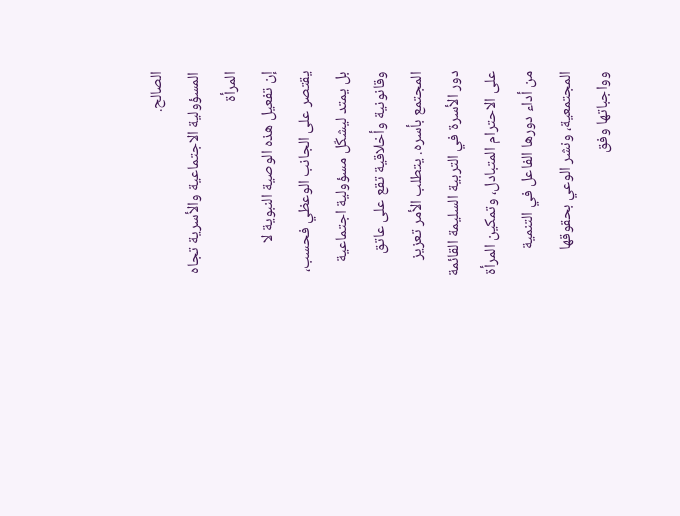الصالح.
المسؤولية الاجتماعية والأسرية تجاه المرأة
إن تفعيل هذه الوصية النبوية لا يقتصر على الجانب الوعظي فحسب، بل يمتد ليشكّل مسؤولية اجتماعية وقانونية وأخلاقية تقع على عاتق المجتمع بأسره. يتطلب الأمر تعزيز دور الأسرة في التربية السليمة القائمة على الاحترام المتبادل، وتمكين المرأة من أداء دورها الفاعل في التنمية المجتمعية، ونشر الوعي بحقوقها وواجباتها وفق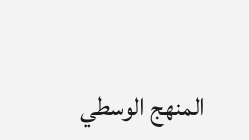المنهج الوسطي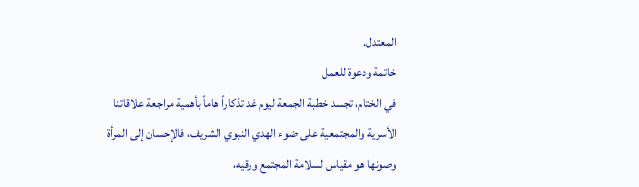المعتدل.
خاتمة ودعوة للعمل
في الختام، تجسد خطبة الجمعة ليوم غد تذكاراً هاماً بأهمية مراجعة علاقاتنا الأسرية والمجتمعية على ضوء الهدي النبوي الشريف، فالإحسان إلى المرأة وصونها هو مقياس لسلامة المجتمع ورقيه،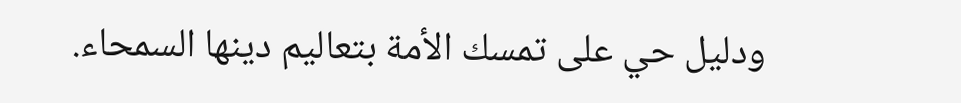ودليل حي على تمسك الأمة بتعاليم دينها السمحاء.